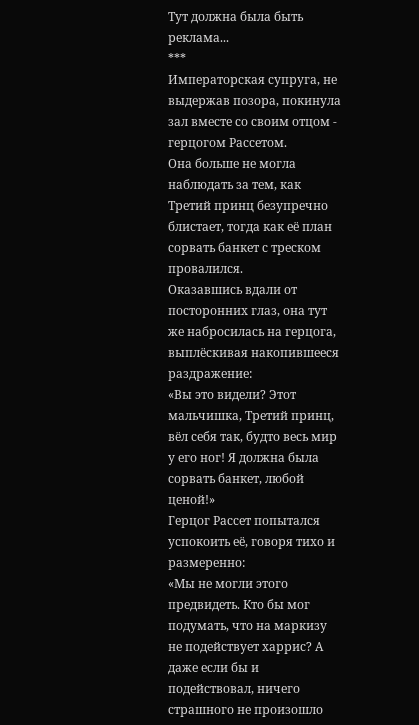Тут должна была быть реклама...
***
Императорская супруга, не выдержав позора, покинула зал вместе со своим отцом - герцогом Рассетом.
Она больше не могла наблюдать за тем, как Третий принц безупречно блистает, тогда как её план сорвать банкет с треском провалился.
Оказавшись вдали от посторонних глаз, она тут же набросилась на герцога, выплёскивая накопившееся раздражение:
«Вы это видели? Этот мальчишка, Третий принц, вёл себя так, будто весь мир у его ног! Я должна была сорвать банкет, любой ценой!»
Герцог Рассет попытался успокоить её, говоря тихо и размеренно:
«Мы не могли этого предвидеть. Кто бы мог подумать, что на маркизу не подействует харрис? А даже если бы и подействовал, ничего страшного не произошло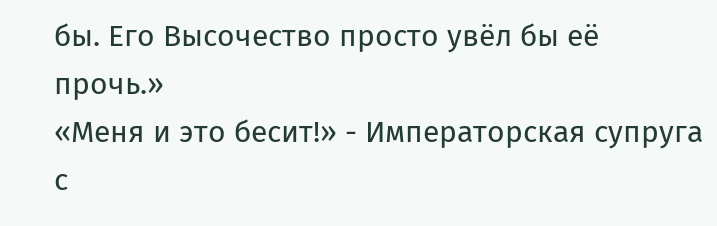бы. Его Высочество просто увёл бы её прочь.»
«Меня и это бесит!» - Императорская супруга с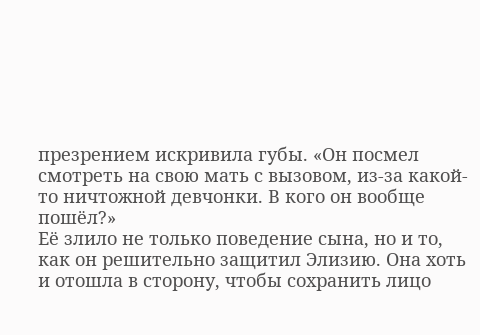презрением искривила губы. «Он посмел смотреть на свою мать с вызовом, из-за какой-то ничтожной девчонки. В кого он вообще пошёл?»
Её злило не только поведение сына, но и то, как он решительно защитил Элизию. Она хоть и отошла в сторону, чтобы сохранить лицо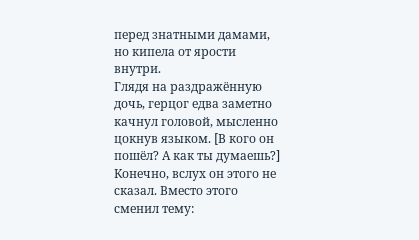перед знатными дамами, но кипела от ярости внутри.
Глядя на раздражённую дочь, герцог едва заметно качнул головой, мысленно цокнув языком. [В кого он пошёл? А как ты думаешь?] Конечно, вслух он этого не сказал. Вместо этого сменил тему: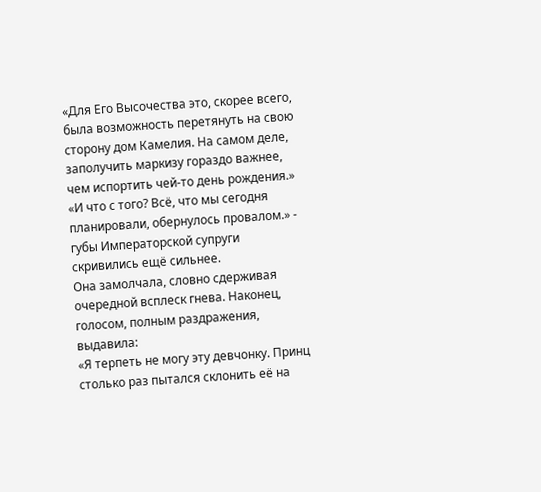«Для Его Высочества это, скорее всего, была возможность перетянуть на свою сторону дом Камелия. На самом деле, заполучить маркизу гораздо важнее, чем испортить чей-то день рождения.»
«И что с того? Всё, что мы сегодня планировали, обернулось провалом.» - губы Императорской супруги скривились ещё сильнее.
Она замолчала, словно сдерживая очередной всплеск гнева. Наконец, голосом, полным раздражения, выдавила:
«Я терпеть не могу эту девчонку. Принц столько раз пытался склонить её на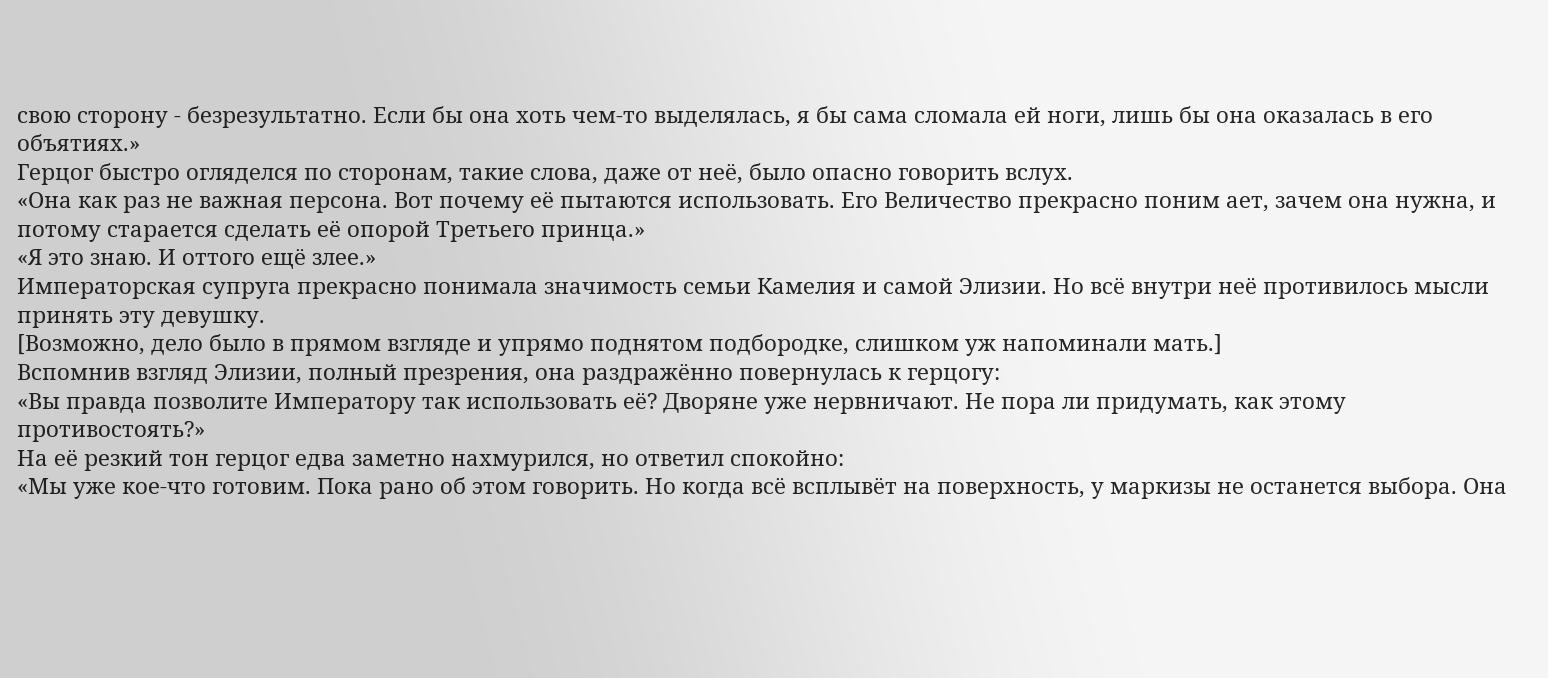свою сторону - безрезультатно. Если бы она хоть чем-то выделялась, я бы сама сломала ей ноги, лишь бы она оказалась в его объятиях.»
Герцог быстро огляделся по сторонам, такие слова, даже от неё, было опасно говорить вслух.
«Она как раз не важная персона. Вот почему её пытаются использовать. Его Величество прекрасно поним ает, зачем она нужна, и потому старается сделать её опорой Третьего принца.»
«Я это знаю. И оттого ещё злее.»
Императорская супруга прекрасно понимала значимость семьи Камелия и самой Элизии. Но всё внутри неё противилось мысли принять эту девушку.
[Возможно, дело было в прямом взгляде и упрямо поднятом подбородке, слишком уж напоминали мать.]
Вспомнив взгляд Элизии, полный презрения, она раздражённо повернулась к герцогу:
«Вы правда позволите Императору так использовать её? Дворяне уже нервничают. Не пора ли придумать, как этому противостоять?»
На её резкий тон герцог едва заметно нахмурился, но ответил спокойно:
«Мы уже кое-что готовим. Пока рано об этом говорить. Но когда всё всплывёт на поверхность, у маркизы не останется выбора. Она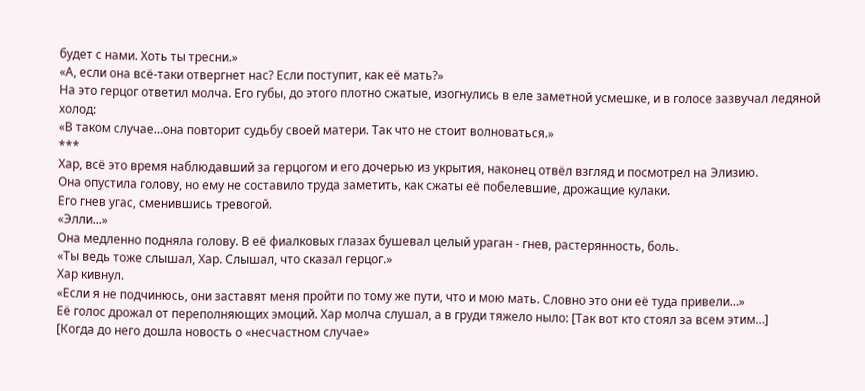будет с нами. Хоть ты тресни.»
«А, если она всё-таки отвергнет нас? Если поступит, как её мать?»
На это герцог ответил молча. Его губы, до этого плотно сжатые, изогнулись в еле заметной усмешке, и в голосе зазвучал ледяной холод:
«В таком случае…она повторит судьбу своей матери. Так что не стоит волноваться.»
***
Хар, всё это время наблюдавший за герцогом и его дочерью из укрытия, наконец отвёл взгляд и посмотрел на Элизию.
Она опустила голову, но ему не составило труда заметить, как сжаты её побелевшие, дрожащие кулаки.
Его гнев угас, сменившись тревогой.
«Элли...»
Она медленно подняла голову. В её фиалковых глазах бушевал целый ураган - гнев, растерянность, боль.
«Ты ведь тоже слышал, Хар. Слышал, что сказал герцог.»
Хар кивнул.
«Если я не подчинюсь, они заставят меня пройти по тому же пути, что и мою мать. Словно это они её туда привели…»
Её голос дрожал от переполняющих эмоций. Хар молча слушал, а в груди тяжело ныло: [Так вот кто стоял за всем этим…]
[Когда до него дошла новость о «несчастном случае»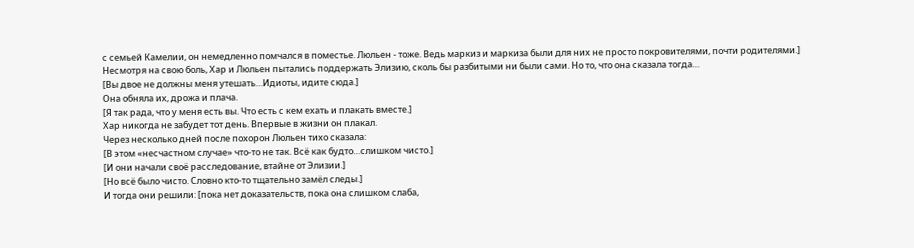с семьей Камелии, он немедленно помчался в поместье. Люльен - тоже. Ведь маркиз и маркиза были для них не просто покровителями, почти родителями.]
Несмотря на свою боль, Хар и Люльен пытались поддержать Элизию, сколь бы разбитыми ни были сами. Но то, что она сказала тогда…
[Вы двое не должны меня утешать…Идиоты, идите сюда.]
Она обняла их, дрожа и плача.
[Я так рада, что у меня есть вы. Что есть с кем ехать и плакать вместе.]
Хар никогда не забудет тот день. Впервые в жизни он плакал.
Через несколько дней после похорон Люльен тихо сказала:
[В этом «несчастном случае» что-то не так. Всё как будто…слишком чисто.]
[И они начали своё расследование, втайне от Элизии.]
[Но всё было чисто. Словно кто-то тщательно замёл следы.]
И тогда они решили: [пока нет доказательств, пока она слишком слаба,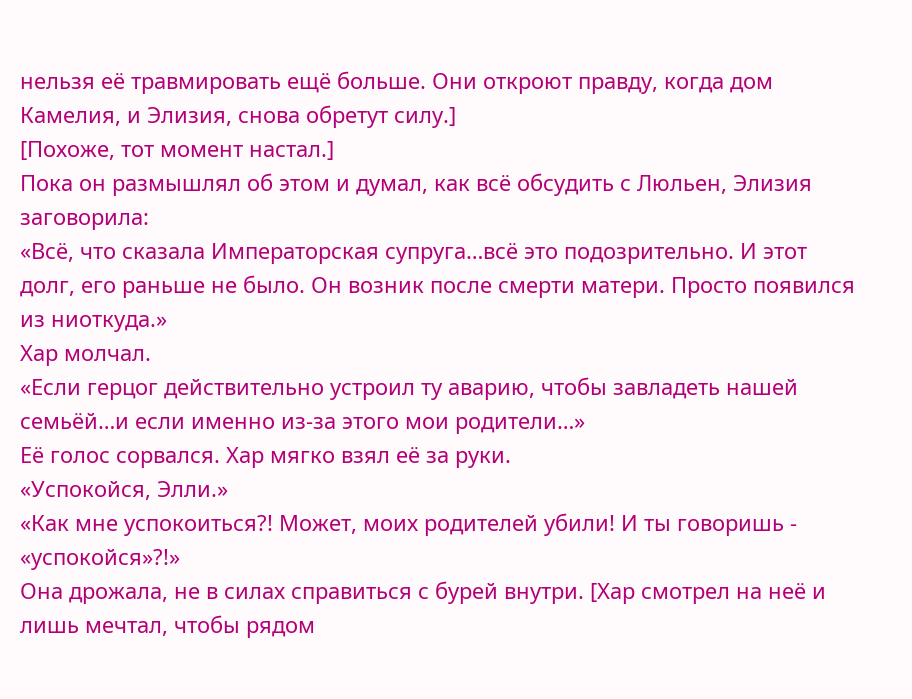нельзя её травмировать ещё больше. Они откроют правду, когда дом Камелия, и Элизия, снова обретут силу.]
[Похоже, тот момент настал.]
Пока он размышлял об этом и думал, как всё обсудить с Люльен, Элизия заговорила:
«Всё, что сказала Императорская супруга…всё это подозрительно. И этот долг, его раньше не было. Он возник после смерти матери. Просто появился из ниоткуда.»
Хар молчал.
«Если герцог действительно устроил ту аварию, чтобы завладеть нашей семьёй…и если именно из-за этого мои родители…»
Её голос сорвался. Хар мягко взял её за руки.
«Успокойся, Элли.»
«Как мне успокоиться?! Может, моих родителей убили! И ты говоришь - «успокойся»?!»
Она дрожала, не в силах справиться с бурей внутри. [Хар смотрел на неё и лишь мечтал, чтобы рядом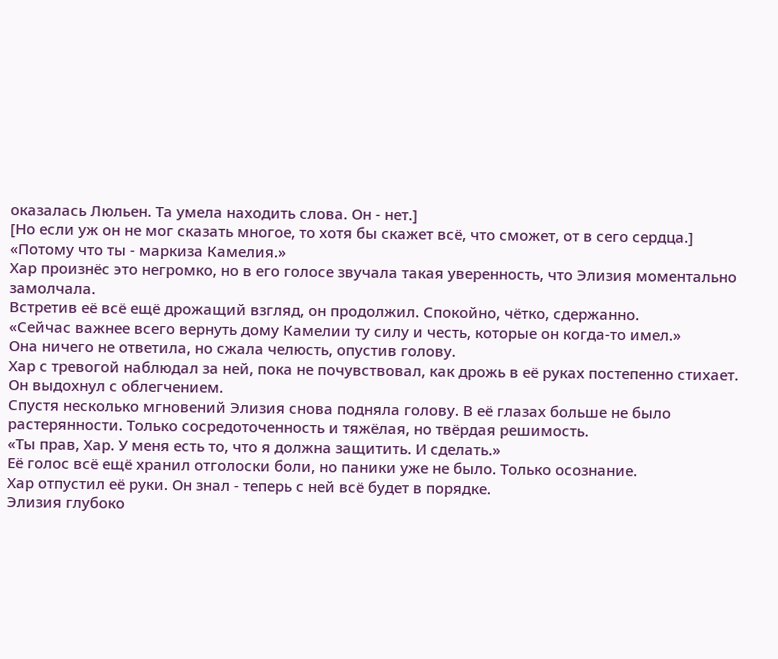оказалась Люльен. Та умела находить слова. Он - нет.]
[Но если уж он не мог сказать многое, то хотя бы скажет всё, что сможет, от в сего сердца.]
«Потому что ты - маркиза Камелия.»
Хар произнёс это негромко, но в его голосе звучала такая уверенность, что Элизия моментально замолчала.
Встретив её всё ещё дрожащий взгляд, он продолжил. Спокойно, чётко, сдержанно.
«Сейчас важнее всего вернуть дому Камелии ту силу и честь, которые он когда-то имел.»
Она ничего не ответила, но сжала челюсть, опустив голову.
Хар с тревогой наблюдал за ней, пока не почувствовал, как дрожь в её руках постепенно стихает. Он выдохнул с облегчением.
Спустя несколько мгновений Элизия снова подняла голову. В её глазах больше не было растерянности. Только сосредоточенность и тяжёлая, но твёрдая решимость.
«Ты прав, Хар. У меня есть то, что я должна защитить. И сделать.»
Её голос всё ещё хранил отголоски боли, но паники уже не было. Только осознание.
Хар отпустил её руки. Он знал - теперь с ней всё будет в порядке.
Элизия глубоко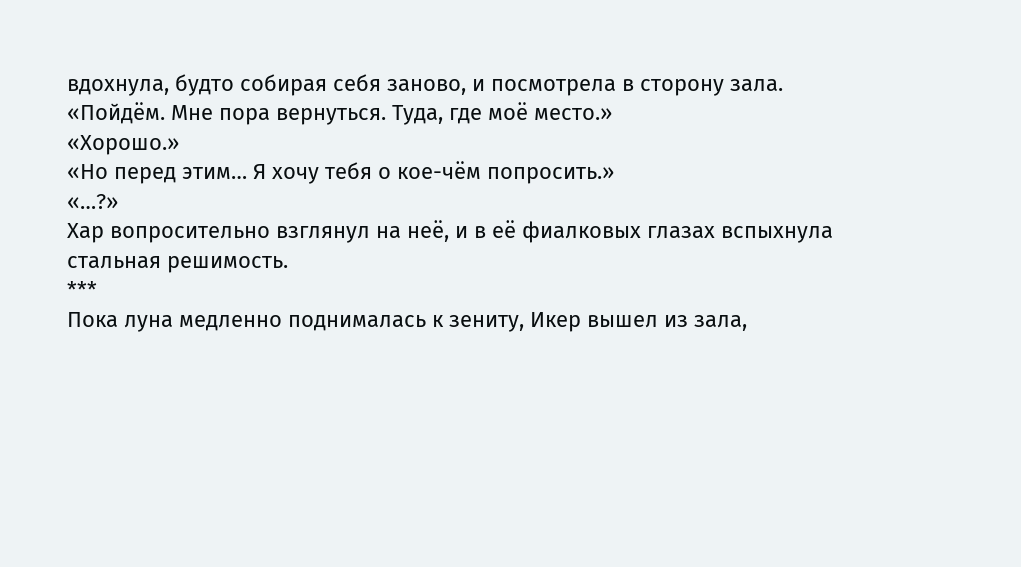вдохнула, будто собирая себя заново, и посмотрела в сторону зала.
«Пойдём. Мне пора вернуться. Туда, где моё место.»
«Хорошо.»
«Но перед этим… Я хочу тебя о кое-чём попросить.»
«…?»
Хар вопросительно взглянул на неё, и в её фиалковых глазах вспыхнула стальная решимость.
***
Пока луна медленно поднималась к зениту, Икер вышел из зала,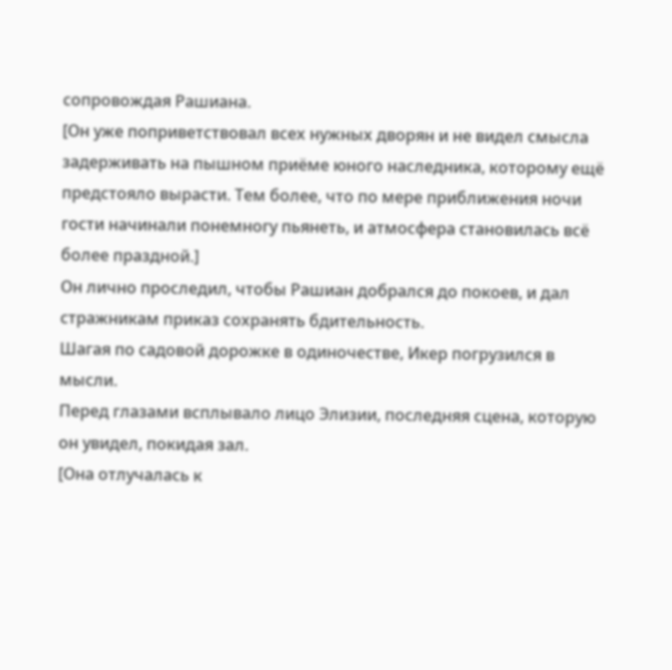сопровождая Рашиана.
[Он уже поприветствовал всех нужных дворян и не видел смысла задерживать на пышном приёме юного наследника, которому ещё предстояло вырасти. Тем более, что по мере приближения ночи гости начинали понемногу пьянеть, и атмосфера становилась всё более праздной.]
Он лично проследил, чтобы Рашиан добрался до покоев, и дал стражникам приказ сохранять бдительность.
Шагая по садовой дорожке в одиночестве, Икер погрузился в мысли.
Перед глазами всплывало лицо Элизии, последняя сцена, которую он увидел, покидая зал.
[Она отлучалась к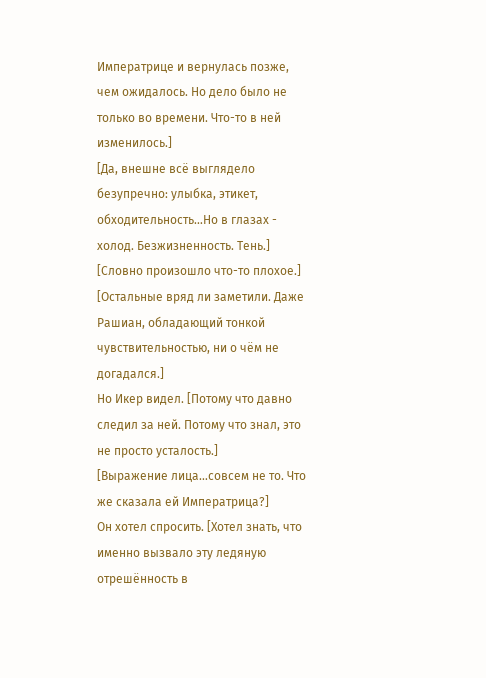Императрице и вернулась позже, чем ожидалось. Но дело было не только во времени. Что-то в ней изменилось.]
[Да, внешне всё выглядело безупречно: улыбка, этикет, обходительность…Но в глазах - холод. Безжизненность. Тень.]
[Словно произошло что-то плохое.]
[Остальные вряд ли заметили. Даже Рашиан, обладающий тонкой чувствительностью, ни о чём не догадался.]
Но Икер видел. [Потому что давно следил за ней. Потому что знал, это не просто усталость.]
[Выражение лица…совсем не то. Что же сказала ей Императрица?]
Он хотел спросить. [Хотел знать, что именно вызвало эту ледяную отрешённость в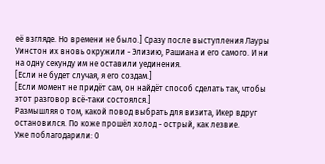её взгляде. Но времени не было.] Сразу после выступления Лауры Уинстон их вновь окружили - Элизию, Рашиана и его самого. И ни на одну секунду им не оставили уединения.
[Если не будет случая, я его создам.]
[Если момент не придёт сам, он найдёт способ сделать так, чтобы этот разговор всё-таки состоялся.]
Размышляя о том, какой повод выбрать для визита, Икер вдруг остановился. По коже прошёл холод - острый, как лезвие.
Уже поблагодарили: 0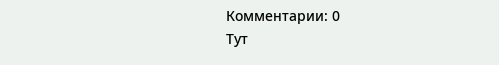Комментарии: 0
Тут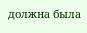должна была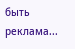быть реклама...